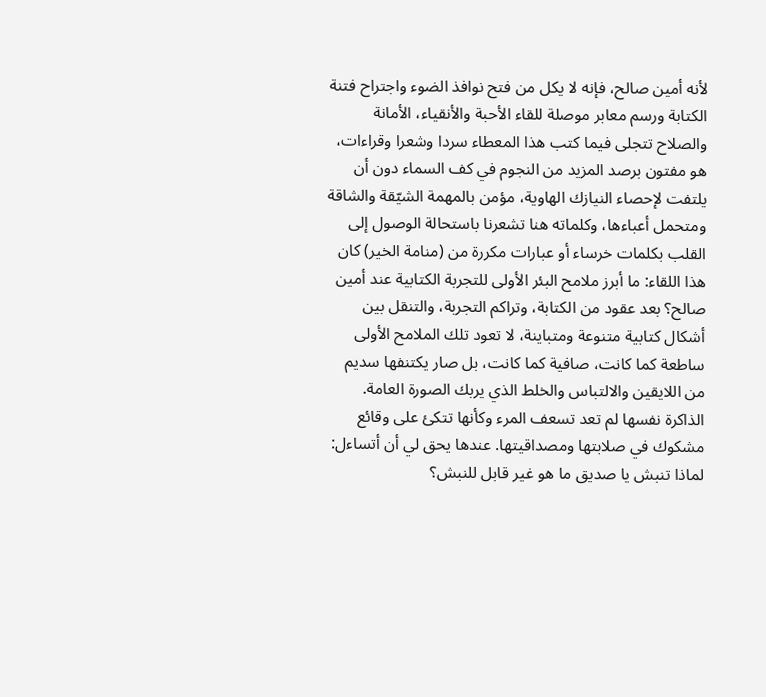لأنه أمين صالح، فإنه لا يكل من فتح نوافذ الضوء واجتراح فتنة الكتابة ورسم معابر موصلة للقاء الأحبة والأنقياء، الأمانة والصلاح تتجلى فيما كتب هذا المعطاء سردا وشعرا وقراءات، هو مفتون برصد المزيد من النجوم في كف السماء دون أن يلتفت لإحصاء النيازك الهاوية، مؤمن بالمهمة الشيّقة والشاقة ومتحمل أعباءها، وكلماته هنا تشعرنا باستحالة الوصول إلى القلب بكلمات خرساء أو عبارات مكررة من (منامة الخير) كان هذا اللقاء: ما أبرز ملامح البئر الأولى للتجربة الكتابية عند أمين صالح؟ بعد عقود من الكتابة، وتراكم التجربة، والتنقل بين أشكال كتابية متنوعة ومتباينة، لا تعود تلك الملامح الأولى ساطعة كما كانت، صافية كما كانت، بل صار يكتنفها سديم من اللايقين والالتباس والخلط الذي يربك الصورة العامة. الذاكرة نفسها لم تعد تسعف المرء وكأنها تتكئ على وقائع مشكوك في صلابتها ومصداقيتها. عندها يحق لي أن أتساءل: لماذا تنبش يا صديق ما هو غير قابل للنبش؟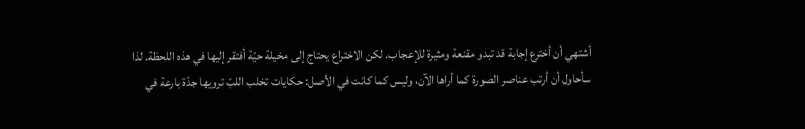أشتهي أن أخترع إجابة قد تبدو مقنعة ومثيرة للإعجاب. لكن الاختراع يحتاج إلى مخيلة حيّة أفتقر إليها في هذه اللحظة. لذا سأحاول أن أرتب عناصر الصورة كما أراها الآن، وليس كما كانت في الأصل: حكايات تخلب اللبّ ترويها جدّة بارعة في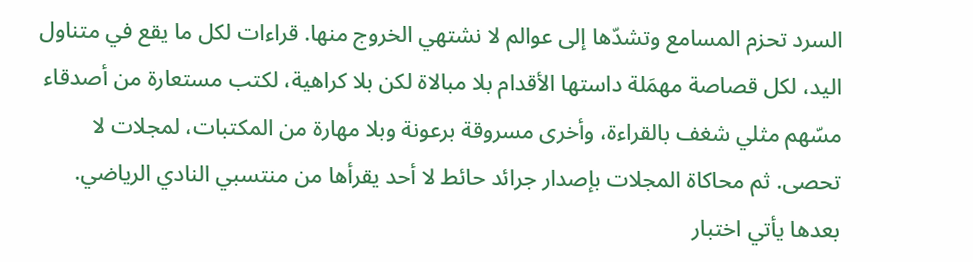السرد تحزم المسامع وتشدّها إلى عوالم لا نشتهي الخروج منها. قراءات لكل ما يقع في متناول اليد، لكل قصاصة مهمَلة داستها الأقدام بلا مبالاة لكن بلا كراهية، لكتب مستعارة من أصدقاء مسّهم مثلي شغف بالقراءة، وأخرى مسروقة برعونة وبلا مهارة من المكتبات، لمجلات لا تحصى. ثم محاكاة المجلات بإصدار جرائد حائط لا أحد يقرأها من منتسبي النادي الرياضي. بعدها يأتي اختبار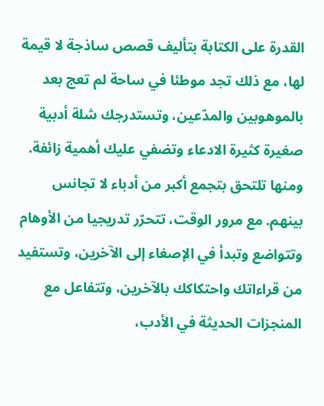القدرة على الكتابة بتأليف قصص ساذجة لا قيمة لها، مع ذلك تجد موطئا في ساحة لم تعج بعد بالموهوبين والمدّعين، وتستدرجك شلة أدبية صغيرة كثيرة الادعاء وتضفي عليك أهمية زائفة. ومنها تلتحق بتجمع أكبر من أدباء لا تجانس بينهم. مع مرور الوقت، تتحرّر تدريجيا من الأوهام وتتواضع وتبدأ في الإصغاء إلى الآخرين، وتستفيد من قراءاتك واحتكاكك بالآخرين، وتتفاعل مع المنجزات الحديثة في الأدب،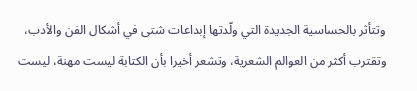وتتأثر بالحساسية الجديدة التي ولّدتها إبداعات شتى في أشكال الفن والأدب، وتقترب أكثر من العوالم الشعرية، وتشعر أخيرا بأن الكتابة ليست مهنة، ليست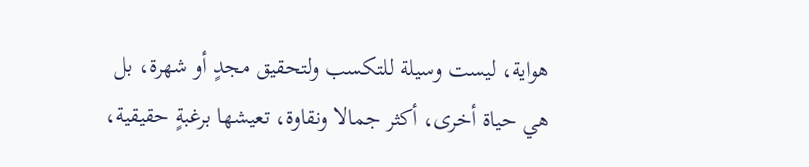هواية، ليست وسيلة للتكسب ولتحقيق مجدٍ أو شهرة، بل هي حياة أخرى، أكثر جمالا ونقاوة، تعيشها برغبةٍ حقيقية،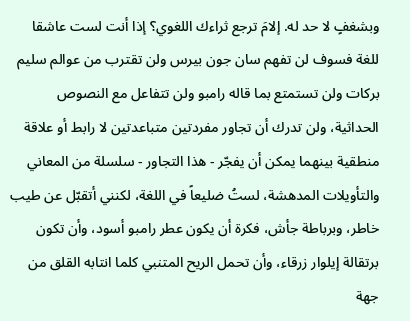وبشغفٍ لا حد له. إلامَ ترجع ثراءك اللغوي؟ إذا أنت لست عاشقا للغة فسوف لن تفهم سان جون بيرس ولن تقترب من عوالم سليم بركات ولن تستمتع بما قاله رامبو ولن تتفاعل مع النصوص الحداثية، ولن تدرك أن تجاور مفردتين متباعدتين لا رابط أو علاقة منطقية بينهما يمكن أن يفجّر - هذا التجاور - سلسلة من المعاني والتأويلات المدهشة، لستُ ضليعاً في اللغة، لكنني أتقبّل عن طيب خاطر، وبرباطة جأش، فكرة أن يكون عطر رامبو أسود، وأن تكون برتقالة إيلوار زرقاء، وأن تحمل الريح المتنبي كلما انتابه القلق من جهة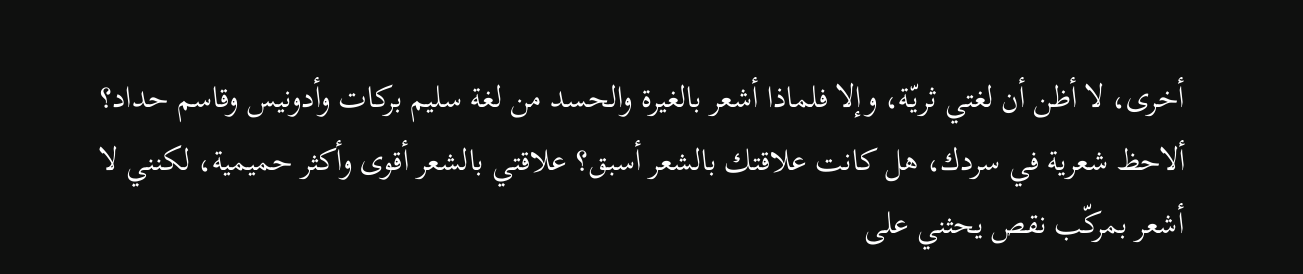أخرى، لا أظن أن لغتي ثريّة، وإلا فلماذا أشعر بالغيرة والحسد من لغة سليم بركات وأدونيس وقاسم حداد؟ ألاحظ شعرية في سردك، هل كانت علاقتك بالشعر أسبق؟ علاقتي بالشعر أقوى وأكثر حميمية، لكنني لا أشعر بمركّب نقص يحثني على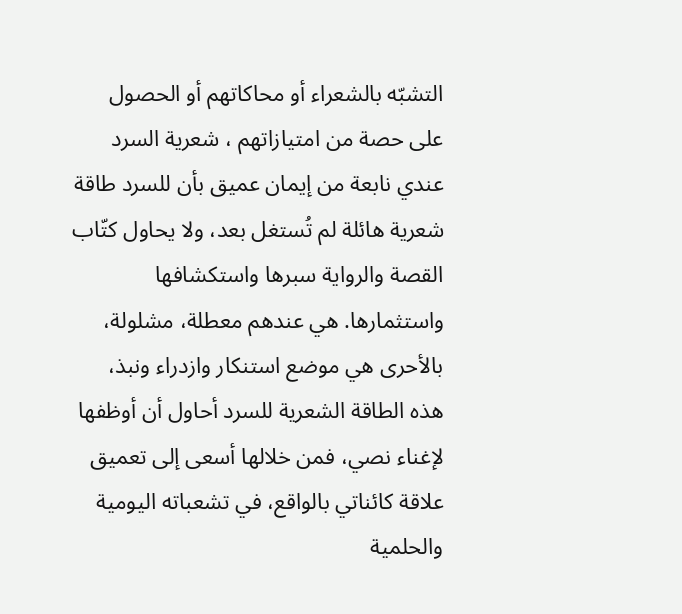التشبّه بالشعراء أو محاكاتهم أو الحصول على حصة من امتيازاتهم ، شعرية السرد عندي نابعة من إيمان عميق بأن للسرد طاقة شعرية هائلة لم تُستغل بعد، ولا يحاول كتّاب القصة والرواية سبرها واستكشافها واستثمارها. هي عندهم معطلة، مشلولة، بالأحرى هي موضع استنكار وازدراء ونبذ، هذه الطاقة الشعرية للسرد أحاول أن أوظفها لإغناء نصي، فمن خلالها أسعى إلى تعميق علاقة كائناتي بالواقع، في تشعباته اليومية والحلمية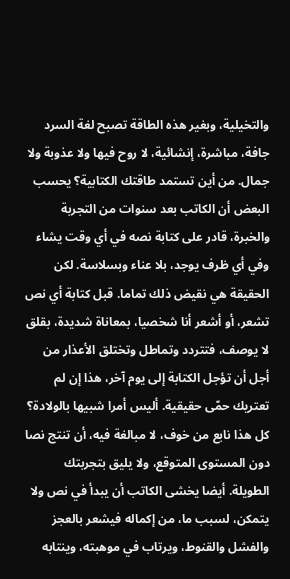والتخيلية، وبغير هذه الطاقة تصبح لغة السرد جافة، مباشرة، إنشائية، لا روح فيها ولا عذوبة ولا جمال. من أين تستمد طاقتك الكتابية؟ يحسب البعض أن الكاتب بعد سنوات من التجربة والخبرة، قادر على كتابة نصه في أي وقت يشاء وفي أي ظرف يوجد، بلا عناء وبسلاسة. لكن الحقيقة هي نقيض ذلك تماما. قبل كتابة أي نص تشعر، أو أشعر أنا شخصيا، بمعاناة شديدة، بقلق لا يوصف، فتتردد وتماطل وتختلق الأعذار من أجل أن تؤجل الكتابة إلى يوم آخر، هذا إن لم تعتريك حمّى حقيقية. أليس أمرا شبيها بالولادة؟ كل هذا نابع من خوف، لا مبالغة فيه، أن تنتج نصا دون المستوى المتوقع، ولا يليق بتجربتك الطويلة. أيضا يخشى الكاتب أن يبدأ في نص ولا يتمكن، لسبب ما، من إكماله فيشعر بالعجز والفشل والقنوط، ويرتاب في موهبته، وينتابه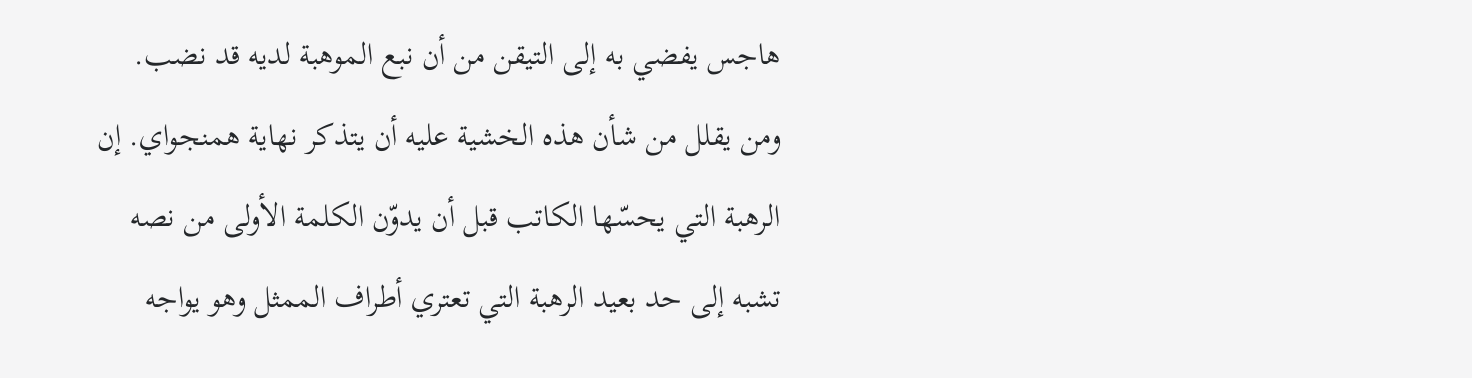هاجس يفضي به إلى التيقن من أن نبع الموهبة لديه قد نضب. ومن يقلل من شأن هذه الخشية عليه أن يتذكر نهاية همنجواي. إن الرهبة التي يحسّها الكاتب قبل أن يدوّن الكلمة الأولى من نصه تشبه إلى حد بعيد الرهبة التي تعتري أطراف الممثل وهو يواجه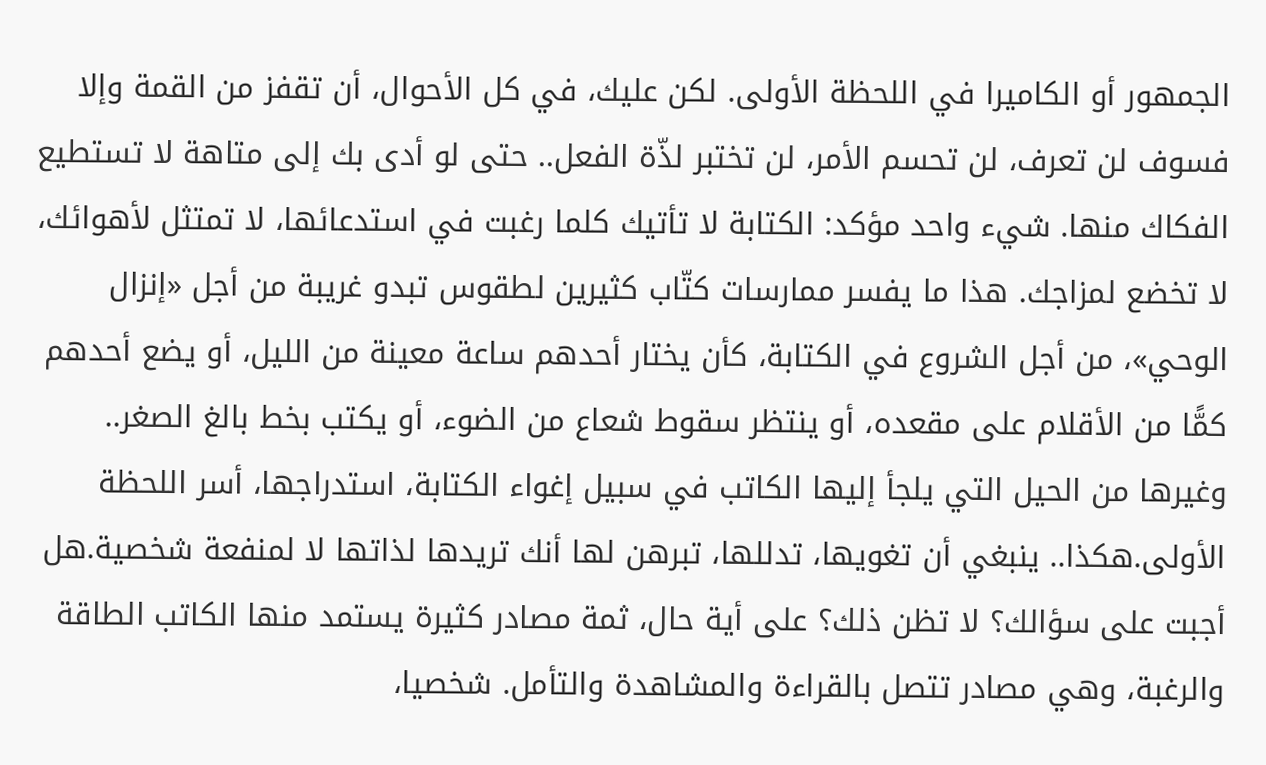الجمهور أو الكاميرا في اللحظة الأولى. لكن عليك، في كل الأحوال، أن تقفز من القمة وإلا فسوف لن تعرف، لن تحسم الأمر، لن تختبر لذّة الفعل.. حتى لو أدى بك إلى متاهة لا تستطيع الفكاك منها. شيء واحد مؤكد: الكتابة لا تأتيك كلما رغبت في استدعائها، لا تمتثل لأهوائك، لا تخضع لمزاجك. هذا ما يفسر ممارسات كتّاب كثيرين لطقوس تبدو غريبة من أجل «إنزال الوحي»، من أجل الشروع في الكتابة، كأن يختار أحدهم ساعة معينة من الليل، أو يضع أحدهم كمًّا من الأقلام على مقعده، أو ينتظر سقوط شعاع من الضوء، أو يكتب بخط بالغ الصغر.. وغيرها من الحيل التي يلجأ إليها الكاتب في سبيل إغواء الكتابة، استدراجها، أسر اللحظة الأولى.هكذا.. ينبغي أن تغويها، تدللها، تبرهن لها أنك تريدها لذاتها لا لمنفعة شخصية.هل أجبت على سؤالك؟ لا تظن ذلك؟ على أية حال، ثمة مصادر كثيرة يستمد منها الكاتب الطاقة والرغبة، وهي مصادر تتصل بالقراءة والمشاهدة والتأمل. شخصيا،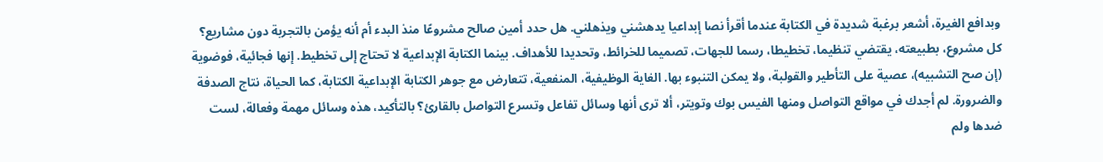وبدافع الغيرة، أشعر برغبة شديدة في الكتابة عندما أقرأ نصا إبداعيا يدهشني ويذهلني. هل حدد أمين صالح مشروعًا منذ البدء أم أنه يؤمن بالتجربة دون مشاريع؟ كل مشروع، بطبيعته، يقتضي تنظيما، تخطيطا، رسما للجهات، تصميما للخرائط، وتحديدا للأهداف. بينما الكتابة الإبداعية لا تحتاج إلى تخطيط. إنها فجائية، فوضوية (إن صح التشبيه)، عصية على التأطير والقولبة، ولا يمكن التنبوء بها. الغاية الوظيفية، المنفعية، تتعارض مع جوهر الكتابة الإبداعية الكتابة، كما الحياة، نتاج الصدفة والضرورة. لم أجدك في مواقع التواصل ومنها الفيس بوك وتويتر، ألا ترى أنها وسائل تفاعل وتسرع التواصل بالقارئ؟ بالتأكيد، هذه وسائل مهمة وفعالة، لست ضدها ولم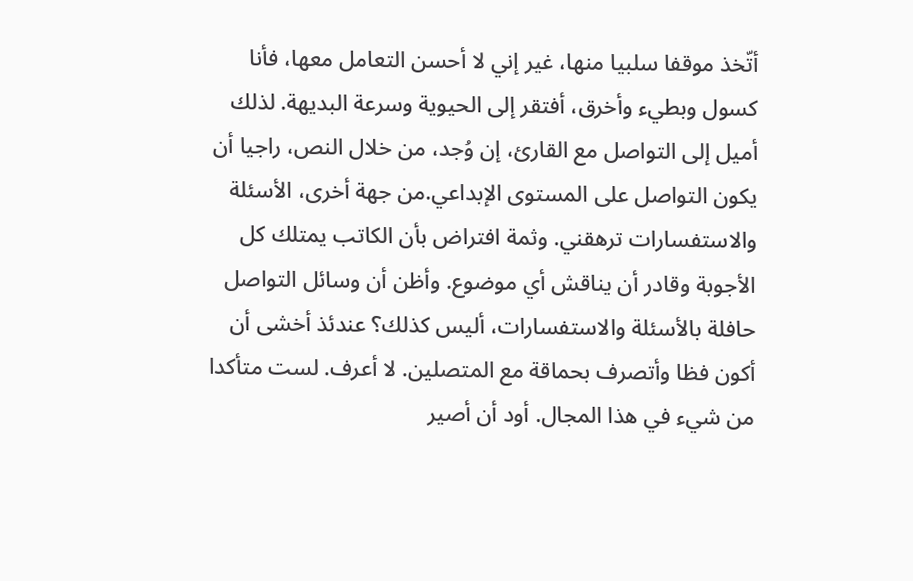أتّخذ موقفا سلبيا منها، غير إني لا أحسن التعامل معها، فأنا كسول وبطيء وأخرق، أفتقر إلى الحيوية وسرعة البديهة. لذلك أميل إلى التواصل مع القارئ، إن وُجد، من خلال النص، راجيا أن يكون التواصل على المستوى الإبداعي.من جهة أخرى، الأسئلة والاستفسارات ترهقني. وثمة افتراض بأن الكاتب يمتلك كل الأجوبة وقادر أن يناقش أي موضوع. وأظن أن وسائل التواصل حافلة بالأسئلة والاستفسارات، أليس كذلك؟ عندئذ أخشى أن أكون فظا وأتصرف بحماقة مع المتصلين. لا أعرف. لست متأكدا من شيء في هذا المجال. أود أن أصير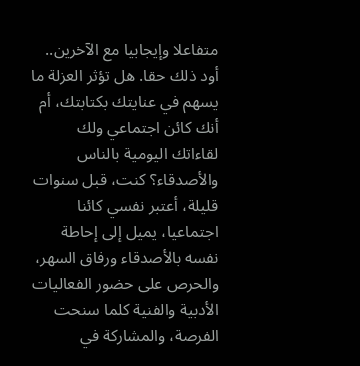متفاعلا وإيجابيا مع الآخرين.. أود ذلك حقا. هل تؤثر العزلة ما يسهم في عنايتك بكتابتك، أم أنك كائن اجتماعي ولك لقاءاتك اليومية بالناس والأصدقاء؟ كنت، قبل سنوات قليلة، أعتبر نفسي كائنا اجتماعيا، يميل إلى إحاطة نفسه بالأصدقاء ورفاق السهر، والحرص على حضور الفعاليات الأدبية والفنية كلما سنحت الفرصة، والمشاركة في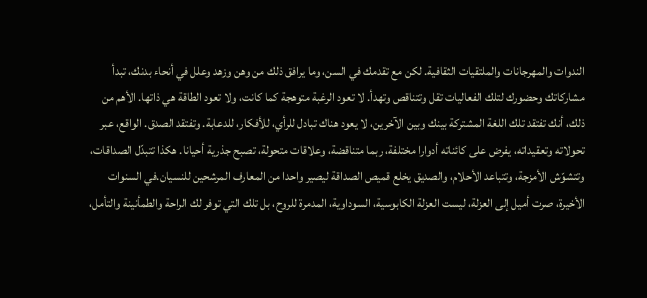الندوات والمهرجانات والملتقيات الثقافية. لكن مع تقدمك في السن، وما يرافق ذلك من وهن وزهد وعلل في أنحاء بدنك، تبدأ مشاركاتك وحضورك لتلك الفعاليات تقل وتتناقص وتهدأ. لا تعود الرغبة متوهجة كما كانت، ولا تعود الطاقة هي ذاتها. الأهم من ذلك، أنك تفتقد تلك اللغة المشتركة بينك وبين الآخرين، لا يعود هناك تبادل للرأي، للأفكار، للدعابة. وتفتقد الصدق. الواقع، عبر تحولاته وتعقيداته، يفرض على كائناته أدوارا مختلفة، ربما متناقضة، وعلاقات متحولة، تصبح جذرية أحيانا. هكذا تتبدّل الصداقات، وتتشوّش الأمزجة، وتتباعد الأحلام، والصديق يخلع قميص الصداقة ليصير واحدا من المعارف المرشحين للنسيان.في السنوات الأخيرة، صرت أميل إلى العزلة، ليست العزلة الكابوسية، السوداوية، المدمرة للروح، بل تلك التي توفر لك الراحة والطمأنينة والتأمل،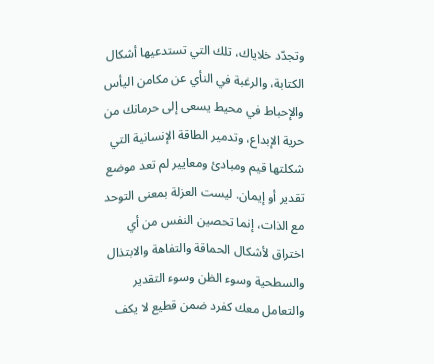وتجدّد خلاياك، تلك التي تستدعيها أشكال الكتابة، والرغبة في النأي عن مكامن اليأس والإحباط في محيط يسعى إلى حرمانك من حرية الإبداع، وتدمير الطاقة الإنسانية التي شكلتها قيم ومبادئ ومعايير لم تعد موضع تقدير أو إيمان. ليست العزلة بمعنى التوحد مع الذات، إنما تحصين النفس من أي اختراق لأشكال الحماقة والتفاهة والابتذال والسطحية وسوء الظن وسوء التقدير والتعامل معك كفرد ضمن قطيع لا يكف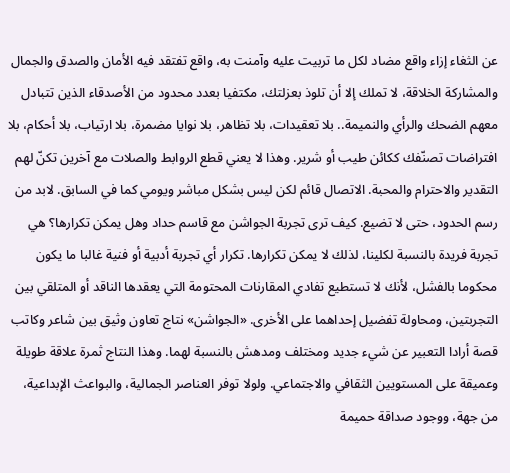عن الثغاء إزاء واقع مضاد لكل ما تربيت عليه وآمنت به، واقع تفتقد فيه الأمان والصدق والجمال والمشاركة الخلاقة، لا تملك إلا أن تلوذ بعزلتك، مكتفيا بعدد محدود من الأصدقاء الذين تتبادل معهم الضحك والرأي والنميمة.. بلا تعقيدات، بلا تظاهر، بلا نوايا مضمرة، بلا ارتياب، بلا أحكام، بلا افتراضات تصنّفك ككائن طيب أو شرير. وهذا لا يعني قطع الروابط والصلات مع آخرين تكنّ لهم التقدير والاحترام والمحبة. الاتصال قائم لكن ليس بشكل مباشر ويومي كما في السابق. لابد من رسم الحدود، حتى لا تضيع. كيف ترى تجربة الجواشن مع قاسم حداد وهل يمكن تكرارها؟ هي تجربة فريدة بالنسبة لكلينا، لذلك لا يمكن تكرارها. تكرار أي تجربة أدبية أو فنية غالبا ما يكون محكوما بالفشل، لأنك لا تستطيع تفادي المقارنات المحتومة التي يعقدها الناقد أو المتلقي بين التجربتين، ومحاولة تفضيل إحداهما على الأخرى. «الجواشن» نتاج تعاون وثيق بين شاعر وكاتب قصة أرادا التعبير عن شيء جديد ومختلف ومدهش بالنسبة لهما. وهذا النتاج ثمرة علاقة طويلة وعميقة على المستويين الثقافي والاجتماعي. ولولا توفر العناصر الجمالية، والبواعث الإبداعية، من جهة، ووجود صداقة حميمة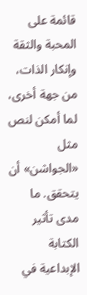قائمة على المحبة والثقة وإنكار الذات، من جهة أخرى، لما أمكن لنص مثل «الجواشن» أن يتحقق. ما مدى تأثير الكتابة الإبداعية في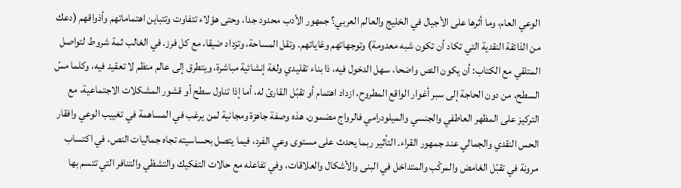الوعي العام، وما أثرها على الأجيال في الخليج والعالم العربي؟ جمهور الأدب محدود جدا، وحتى هؤلاء تتفاوت وتتباين اهتماماتهم وأذواقهم (دعك من الذائقة النقدية التي تكاد أن تكون شبه معدومة) وتوجهاتهم وغاياتهم. وتقل المساحة، وتزداد ضيقا، مع كل فرز. في الغالب ثمة شروط لتواصل المتلقي مع الكتاب: أن يكون النص واضحا، سهل الدخول فيه، ذا بناء تقليدي ولغة إنشائية مباشرة، ويتطرق إلى عالم منظم لا تعقيد فيه، وكلما مسّ السطح، من دون الحاجة إلى سبر أغوار الواقع المطروح، ازداد اهتمام أو تقبّل القارئ له، أما إذا تناول سطح أو قشور المشكلات الاجتماعية، مع التركيز على المظهر العاطفي والجنسي والميلودرامي فالرواج مضمون. هذه وصفة جاهزة ومجانية لمن يرغب في المساهمة في تغييب الوعي وافقار الحس النقدي والجمالي عند جمهور القراء. التأثير ربما يحدث على مستوى وعي الفرد، فيما يتصل بحساسيته تجاه جماليات النص، في اكتساب مرونة في تقبّل الغامض والمركّب والمتداخل في البنى والأشكال والعلاقات، وفي تفاعله مع حالات التفكيك والتشظي والتنافر التي تتسم بها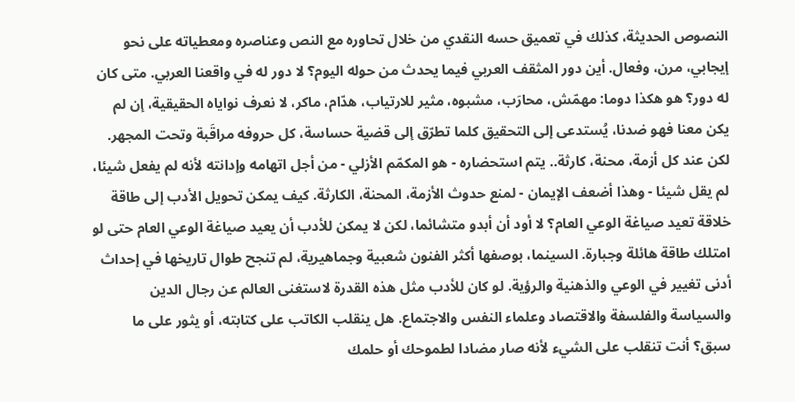النصوص الحديثة، كذلك في تعميق حسه النقدي من خلال تحاوره مع النص وعناصره ومعطياته على نحو إيجابي، مرن، وفعال. أين دور المثقف العربي فيما يحدث من حوله اليوم؟ لا دور له في واقعنا العربي. متى كان له دور؟ هو هكذا دوما: مهمّش، محارَب، مشبوه، مثير للارتياب، هدّام، ماكر، لا نعرف نواياه الحقيقية، إن لم يكن معنا فهو ضدنا، يُستدعى إلى التحقيق كلما تطرّق إلى قضية حساسة، كل حروفه مراقَبة وتحت المجهر. لكن عند كل أزمة، محنة، كارثة.. يتم استحضاره - هو المكمّم الأزلي - من أجل اتهامه وإدانته لأنه لم يفعل شيئا، لم يقل شيئا - وهذا أضعف الإيمان - لمنع حدوث الأزمة، المحنة، الكارثة. كيف يمكن تحويل الأدب إلى طاقة خلاقة تعيد صياغة الوعي العام؟ لا أود أن أبدو متشائما، لكن لا يمكن للأدب أن يعيد صياغة الوعي العام حتى لو امتلك طاقة هائلة وجبارة. السينما، بوصفها أكثر الفنون شعبية وجماهيرية، لم تنجح طوال تاريخها في إحداث أدنى تغيير في الوعي والذهنية والرؤية. لو كان للأدب مثل هذه القدرة لاستغنى العالم عن رجال الدين والسياسة والفلسفة والاقتصاد وعلماء النفس والاجتماع. هل ينقلب الكاتب على كتابته، أو يثور على ما سبق؟ أنت تنقلب على الشيء لأنه صار مضادا لطموحك أو حلمك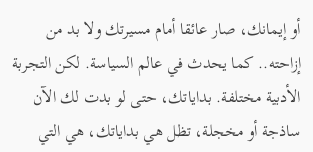أو إيمانك، صار عائقا أمام مسيرتك ولا بد من إزاحته.. كما يحدث في عالم السياسة. لكن التجربة الأدبية مختلفة. بداياتك، حتى لو بدت لك الآن ساذجة أو مخجلة، تظل هي بداياتك، هي التي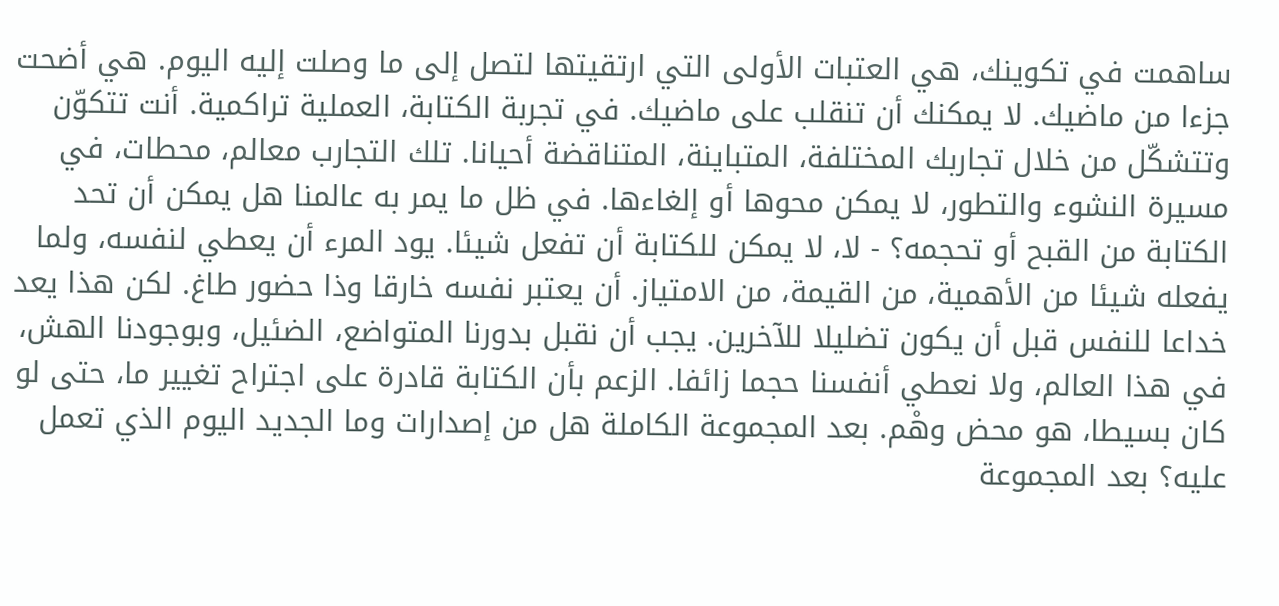ساهمت في تكوينك، هي العتبات الأولى التي ارتقيتها لتصل إلى ما وصلت إليه اليوم. هي أضحت جزءا من ماضيك. لا يمكنك أن تنقلب على ماضيك. في تجربة الكتابة، العملية تراكمية. أنت تتكوّن وتتشكّل من خلال تجاربك المختلفة، المتباينة، المتناقضة أحيانا. تلك التجارب معالم، محطات، في مسيرة النشوء والتطور، لا يمكن محوها أو إلغاءها. في ظل ما يمر به عالمنا هل يمكن أن تحد الكتابة من القبح أو تحجمه؟ - لا، لا يمكن للكتابة أن تفعل شيئا. يود المرء أن يعطي لنفسه، ولما يفعله شيئا من الأهمية، من القيمة، من الامتياز. أن يعتبر نفسه خارقا وذا حضور طاغ. لكن هذا يعد خداعا للنفس قبل أن يكون تضليلا للآخرين. يجب أن نقبل بدورنا المتواضع، الضئيل، وبوجودنا الهش، في هذا العالم، ولا نعطي أنفسنا حجما زائفا. الزعم بأن الكتابة قادرة على اجتراح تغيير ما، حتى لو كان بسيطا، هو محض وهْم. بعد المجموعة الكاملة هل من إصدارات وما الجديد اليوم الذي تعمل عليه؟ بعد المجموعة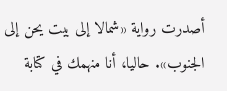أصدرت رواية «شمالا إلى بيت يحن إلى الجنوب». حاليا، أنا منهمك في كتابة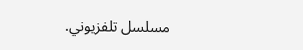مسلسل تلفزيوني.